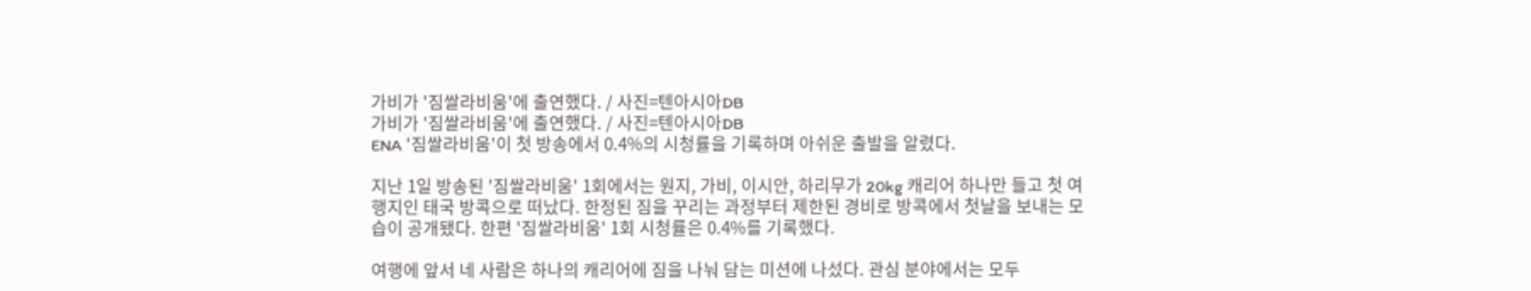가비가 '짐쌀라비움'에 출연했다. / 사진=텐아시아DB
가비가 '짐쌀라비움'에 출연했다. / 사진=텐아시아DB
ENA '짐쌀라비움'이 첫 방송에서 0.4%의 시청률을 기록하며 아쉬운 출발을 알렸다.

지난 1일 방송된 '짐쌀라비움' 1회에서는 원지, 가비, 이시안, 하리무가 20kg 캐리어 하나만 들고 첫 여행지인 태국 방콕으로 떠났다. 한정된 짐을 꾸리는 과정부터 제한된 경비로 방콕에서 첫날을 보내는 모습이 공개됐다. 한편 '짐쌀라비움' 1회 시청률은 0.4%를 기록했다.

여행에 앞서 네 사람은 하나의 캐리어에 짐을 나눠 담는 미션에 나섰다. 관심 분야에서는 모두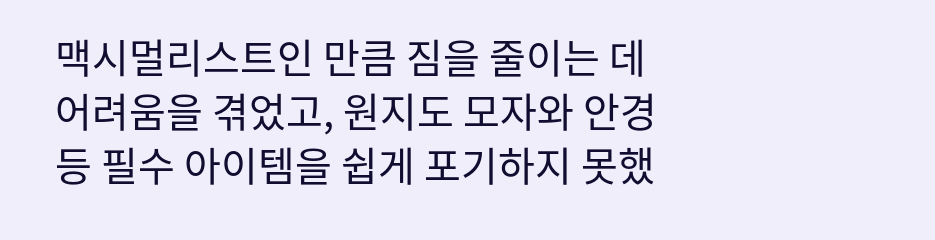맥시멀리스트인 만큼 짐을 줄이는 데 어려움을 겪었고, 원지도 모자와 안경 등 필수 아이템을 쉽게 포기하지 못했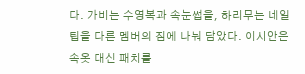다. 가비는 수영복과 속눈썹을, 하리무는 네일팁을 다른 멤버의 짐에 나눠 담았다. 이시안은 속옷 대신 패치를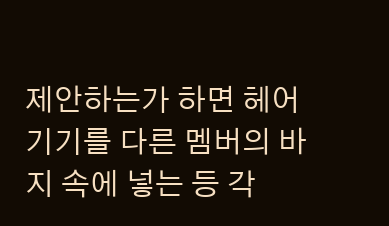제안하는가 하면 헤어 기기를 다른 멤버의 바지 속에 넣는 등 각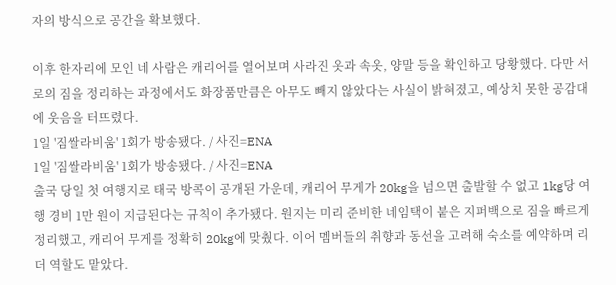자의 방식으로 공간을 확보했다.

이후 한자리에 모인 네 사람은 캐리어를 열어보며 사라진 옷과 속옷, 양말 등을 확인하고 당황했다. 다만 서로의 짐을 정리하는 과정에서도 화장품만큼은 아무도 빼지 않았다는 사실이 밝혀졌고, 예상치 못한 공감대에 웃음을 터뜨렸다.
1일 '짐쌀라비움' 1회가 방송됐다. / 사진=ENA
1일 '짐쌀라비움' 1회가 방송됐다. / 사진=ENA
출국 당일 첫 여행지로 태국 방콕이 공개된 가운데, 캐리어 무게가 20kg을 넘으면 출발할 수 없고 1kg당 여행 경비 1만 원이 지급된다는 규칙이 추가됐다. 원지는 미리 준비한 네임택이 붙은 지퍼백으로 짐을 빠르게 정리했고, 캐리어 무게를 정확히 20kg에 맞췄다. 이어 멤버들의 취향과 동선을 고려해 숙소를 예약하며 리더 역할도 맡았다.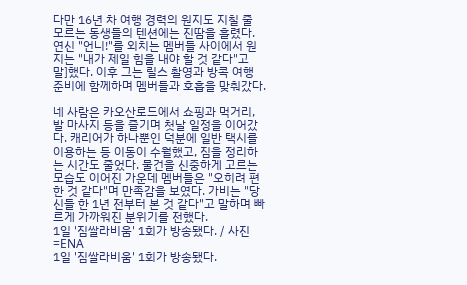다만 16년 차 여행 경력의 원지도 지칠 줄 모르는 동생들의 텐션에는 진땀을 흘렸다. 연신 "언니!"를 외치는 멤버들 사이에서 원지는 "내가 제일 힘을 내야 할 것 같다"고 말]했다. 이후 그는 릴스 촬영과 방콕 여행 준비에 함께하며 멤버들과 호흡을 맞춰갔다.

네 사람은 카오산로드에서 쇼핑과 먹거리, 발 마사지 등을 즐기며 첫날 일정을 이어갔다. 캐리어가 하나뿐인 덕분에 일반 택시를 이용하는 등 이동이 수월했고, 짐을 정리하는 시간도 줄었다. 물건을 신중하게 고르는 모습도 이어진 가운데 멤버들은 "오히려 편한 것 같다"며 만족감을 보였다. 가비는 "당신들 한 1년 전부터 본 것 같다"고 말하며 빠르게 가까워진 분위기를 전했다.
1일 '짐쌀라비움' 1회가 방송됐다. / 사진=ENA
1일 '짐쌀라비움' 1회가 방송됐다.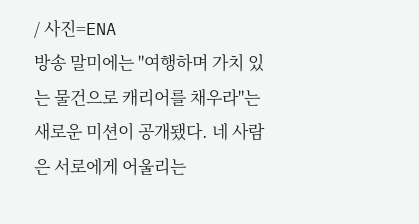/ 사진=ENA
방송 말미에는 "여행하며 가치 있는 물건으로 캐리어를 채우라"는 새로운 미션이 공개됐다. 네 사람은 서로에게 어울리는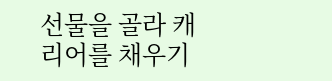선물을 골라 캐리어를 채우기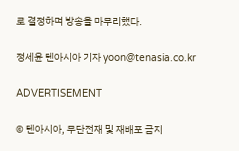로 결정하며 방송을 마무리했다.

정세윤 텐아시아 기자 yoon@tenasia.co.kr

ADVERTISEMENT

© 텐아시아, 무단전재 및 재배포 금지